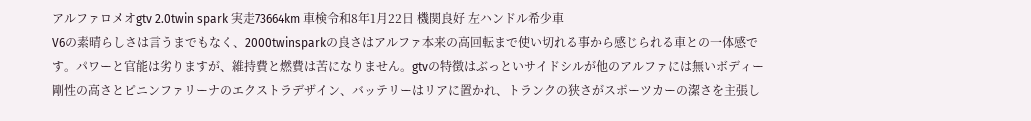アルファロメオgtv 2.0twin spark 実走73664km 車検令和8年1月22日 機関良好 左ハンドル希少車
V6の素晴らしさは言うまでもなく、2000twinsparkの良さはアルファ本来の高回転まで使い切れる事から感じられる車との一体感です。パワーと官能は劣りますが、維持費と燃費は苦になりません。gtvの特徴はぶっといサイドシルが他のアルファには無いボディー剛性の高さとピニンファリーナのエクストラデザイン、バッテリーはリアに置かれ、トランクの狭さがスポーツカーの潔さを主張し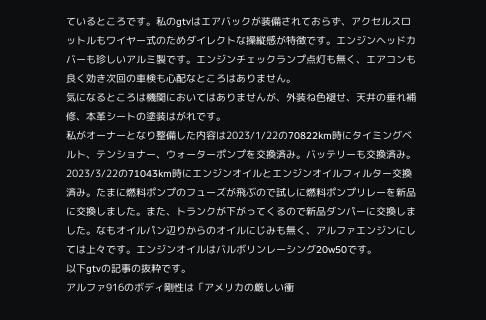ているところです。私のgtvはエアバックが装備されておらず、アクセルスロットルもワイヤー式のためダイレクトな操縦感が特徴です。エンジンヘッドカバーも珍しいアルミ製です。エンジンチェックランプ点灯も無く、エアコンも良く効き次回の車検も心配なところはありません。
気になるところは機関においてはありませんが、外装ね色褪せ、天井の垂れ補修、本革シートの塗装はがれです。
私がオーナーとなり整備した内容は2023/1/22の70822km時にタイミングベルト、テンショナー、ウォーターポンプを交換済み。バッテリーも交換済み。2023/3/22の71043km時にエンジンオイルとエンジンオイルフィルター交換済み。たまに燃料ポンプのフューズが飛ぶので試しに燃料ポンプリレーを新品に交換しました。また、トランクが下がってくるので新品ダンパーに交換しました。なもオイルパン辺りからのオイルにじみも無く、アルファエンジンにしては上々です。エンジンオイルはバルボリンレーシング20w50です。
以下gtvの記事の抜粋です。
アルファ916のボディ剛性は「アメリカの厳しい衝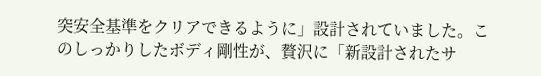突安全基準をクリアできるように」設計されていました。このしっかりしたボディ剛性が、贅沢に「新設計されたサ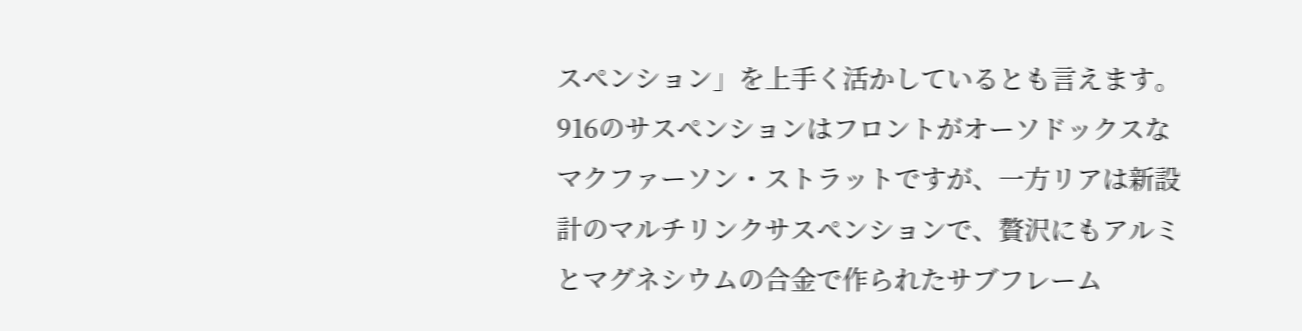スペンション」を上手く活かしているとも言えます。916のサスペンションはフロントがオーソドックスなマクファーソン・ストラットですが、一方リアは新設計のマルチリンクサスペンションで、贅沢にもアルミとマグネシウムの合金で作られたサブフレーム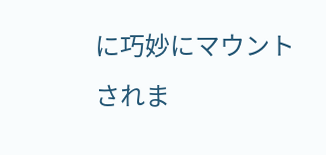に巧妙にマウントされま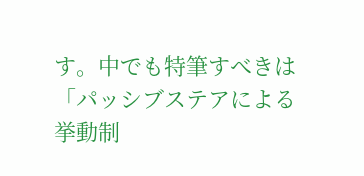す。中でも特筆すべきは「パッシブステアによる挙動制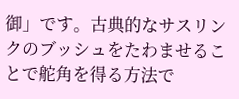御」です。古典的なサスリンクのブッシュをたわませることで舵角を得る方法で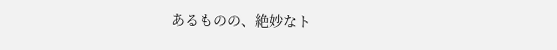あるものの、絶妙なト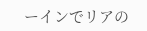ーインでリアの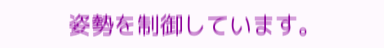姿勢を制御しています。